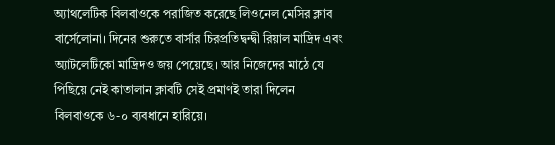অ্যাথলেটিক বিলবাওকে পরাজিত করেছে লিওনেল মেসির ক্লাব বার্সেলোনা। দিনের শুরুতে বার্সার চিরপ্রতিদ্বন্দ্বী রিয়াল মাদ্রিদ এবং অ্যাটলেটিকো মাদ্রিদও জয় পেয়েছে। আর নিজেদের মাঠে যে পিছিয়ে নেই কাতালান ক্লাবটি সেই প্রমাণই তারা দিলেন বিলবাওকে ৬-০ ব্যবধানে হারিয়ে।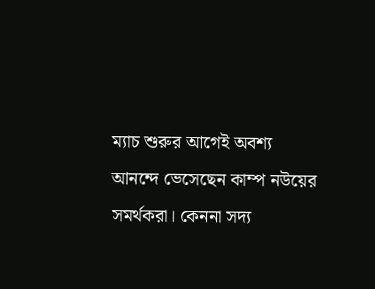ম্যাচ শুরুর আগেই অবশ্য আনন্দে ভেসেছেন কাম্প নউয়ের সমর্থকরা। কেননা সদ্য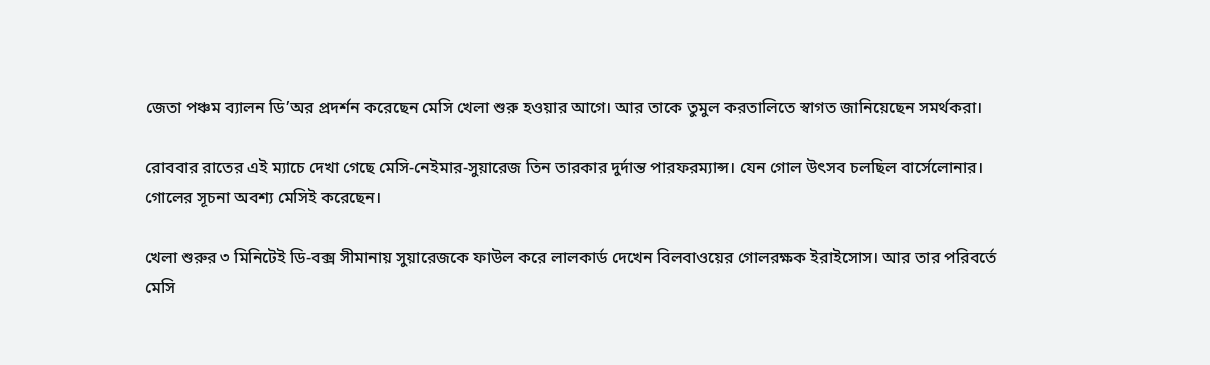জেতা পঞ্চম ব্যালন ডি’অর প্রদর্শন করেছেন মেসি খেলা শুরু হওয়ার আগে। আর তাকে তুমুল করতালিতে স্বাগত জানিয়েছেন সমর্থকরা।

রোববার রাতের এই ম্যাচে দেখা গেছে মেসি-নেইমার-সুয়ারেজ তিন তারকার দুর্দান্ত পারফরম্যান্স। যেন গোল উৎসব চলছিল বার্সেলোনার। গোলের সূচনা অবশ্য মেসিই করেছেন।

খেলা শুরুর ৩ মিনিটেই ডি-বক্স সীমানায় সুয়ারেজকে ফাউল করে লালকার্ড দেখেন বিলবাওয়ের গোলরক্ষক ইরাইসোস। আর তার পরিবর্তে মেসি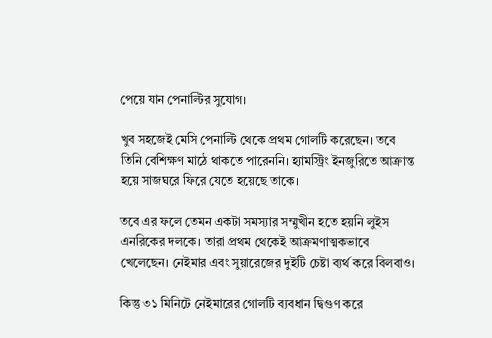পেয়ে যান পেনাল্টির সুযোগ।

খুব সহজেই মেসি পেনাল্টি থেকে প্রথম গোলটি করেছেন। তবে তিনি বেশিক্ষণ মাঠে থাকতে পারেননি। হ্যামস্ট্রিং ইনজুরিতে আক্রান্ত হয়ে সাজঘরে ফিরে যেতে হয়েছে তাকে।

তবে এর ফলে তেমন একটা সমস্যার সম্মুখীন হতে হয়নি লুইস এনরিকের দলকে। তারা প্রথম থেকেই আক্রমণাত্মকভাবে খেলেছেন। নেইমার এবং সুয়ারেজের দুইটি চেষ্টা ব্যর্থ করে বিলবাও।

কিন্তু ৩১ মিনিটে নেইমারের গোলটি ব্যবধান দ্বিগুণ করে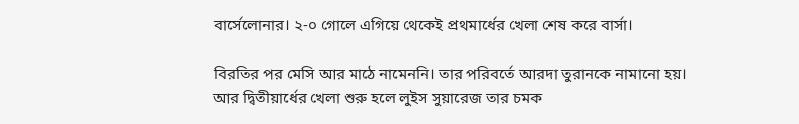বার্সেলোনার। ২-০ গোলে এগিয়ে থেকেই প্রথমার্ধের খেলা শেষ করে বার্সা।

বিরতির পর মেসি আর মাঠে নামেননি। তার পরিবর্তে আরদা তুরানকে নামানো হয়। আর দ্বিতীয়ার্ধের খেলা শুরু হলে লুইস সুয়ারেজ তার চমক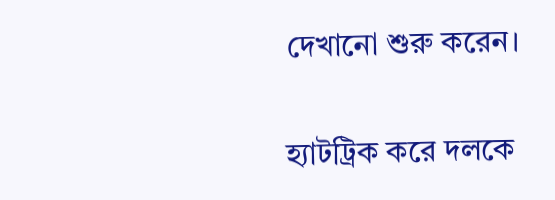দেখানো শুরু করেন।

হ্যাটট্রিক করে দলকে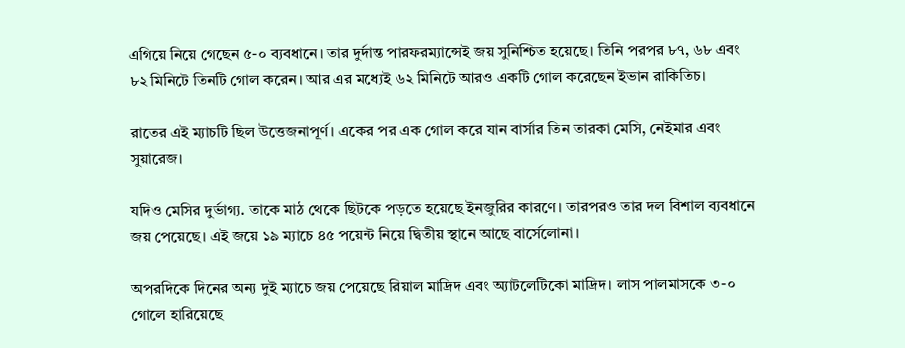এগিয়ে নিয়ে গেছেন ৫-০ ব্যবধানে। তার দুর্দান্ত পারফরম্যান্সেই জয় সুনিশ্চিত হয়েছে। তিনি পরপর ৮৭, ৬৮ এবং ৮২ মিনিটে তিনটি গোল করেন। আর এর মধ্যেই ৬২ মিনিটে আরও একটি গোল করেছেন ইভান রাকিতিচ।

রাতের এই ম্যাচটি ছিল উত্তেজনাপূর্ণ। একের পর এক গোল করে যান বার্সার তিন তারকা মেসি, নেইমার এবং সুয়ারেজ।

যদিও মেসির দুর্ভাগ্য. তাকে মাঠ থেকে ছিটকে পড়তে হয়েছে ইনজুরির কারণে। তারপরও তার দল বিশাল ব্যবধানে জয় পেয়েছে। এই জয়ে ১৯ ম্যাচে ৪৫ পয়েন্ট নিয়ে দ্বিতীয় স্থানে আছে বার্সেলোনা।

অপরদিকে দিনের অন্য দুই ম্যাচে জয় পেয়েছে রিয়াল মাদ্রিদ এবং অ্যাটলেটিকো মাদ্রিদ। লাস পালমাসকে ৩-০ গোলে হারিয়েছে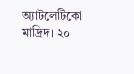অ্যাটলেটিকো মাদ্রিদ। ২০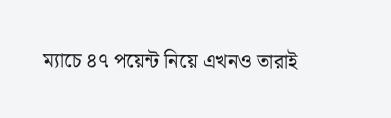ম্যাচে ৪৭ পয়েন্ট নিয়ে এখনও তারাই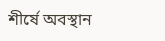শীর্ষে অবস্থান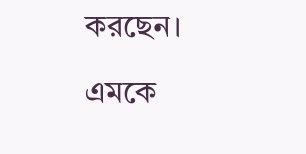করছেন।

এমকে